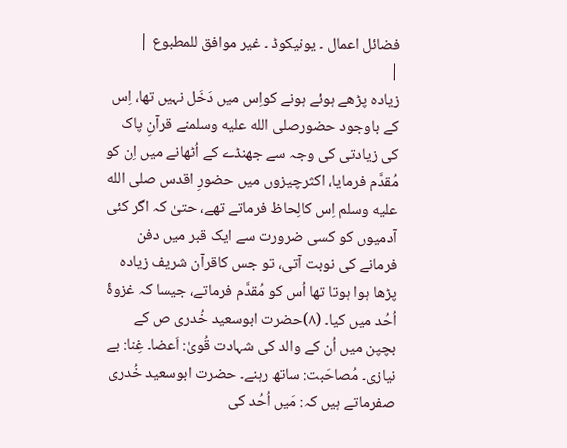فضائل اعمال ۔ یونیکوڈ ۔ غیر موافق للمطبوع |
|
زیادہ پڑھے ہوئے ہونے کواِس میں دَخَل نہیں تھا، اِس کے باوجود حضورصلى الله عليه وسلمنے قرآنِ پاک کی زیادتی کی وجہ سے جھنڈے کے اُٹھانے میں اِن کو مُقدَّم فرمایا، اکثرچیزوں میں حضورِ اقدس صلى الله عليه وسلم اِس کالِحاظ فرماتے تھے، حتیٰ کہ اگر کئی آدمیوں کو کسی ضرورت سے ایک قبر میں دفن فرمانے کی نوبت آتی، تو جس کاقرآن شریف زیادہ پڑھا ہوا ہوتا تھا اُس کو مُقدَّم فرماتے، جیسا کہ غزوۂ اُحُد میں کیا۔ (۸)حضرت ابوسعید خُدری ص کے بچپن میں اُن کے والد کی شہادت قُویٰ: اَعضا۔ غِنا: بے نیازی۔ مُصاحَبت: ساتھ رہنے۔ حضرت ابوسعید خُدری صفرماتے ہیں کہ: مَیں اُحُد کی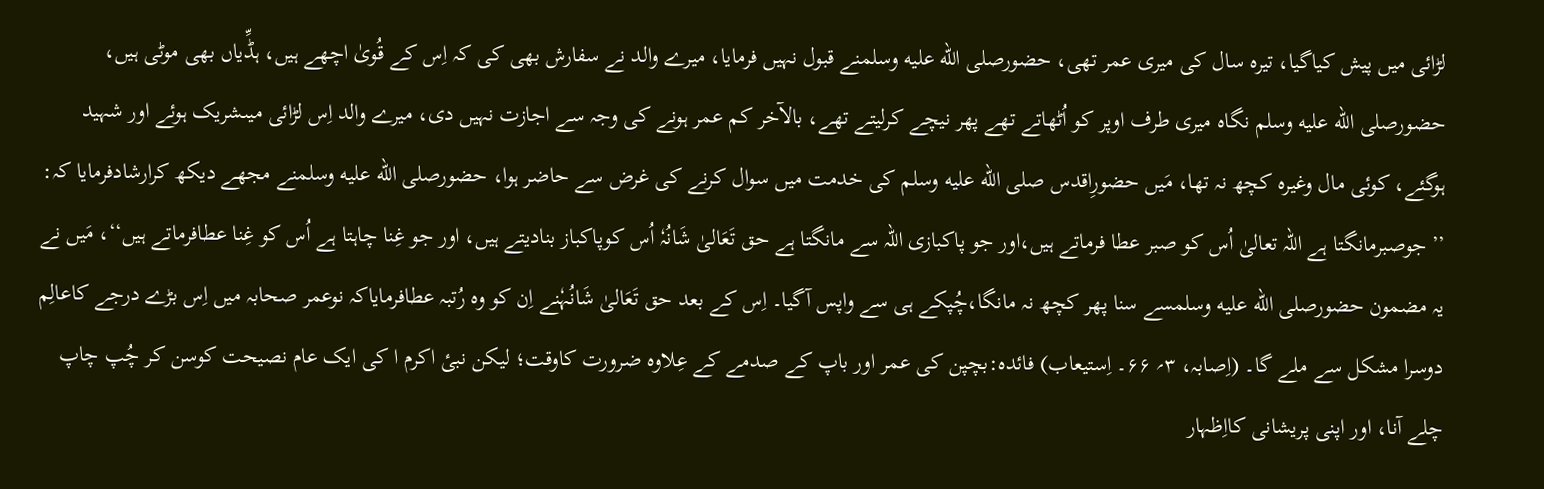لڑائی میں پیش کیاگیا، تیرہ سال کی میری عمر تھی، حضورصلى الله عليه وسلمنے قبول نہیں فرمایا، میرے والد نے سفارش بھی کی کہ اِس کے قُویٰ اچھے ہیں، ہڈِّیاں بھی موٹی ہیں، حضورصلى الله عليه وسلم نگاہ میری طرف اوپر کو اُٹھاتے تھے پھر نیچے کرلیتے تھے، بالآخر کم عمر ہونے کی وجہ سے اجازت نہیں دی، میرے والد اِس لڑائی میںشریک ہوئے اور شہید ہوگئے، کوئی مال وغیرہ کچھ نہ تھا، مَیں حضورِاقدس صلى الله عليه وسلم کی خدمت میں سوال کرنے کی غرض سے حاضر ہوا، حضورصلى الله عليه وسلمنے مجھے دیکھ کرارشادفرمایا کہ: ’’جوصبرمانگتا ہے اللہ تعالیٰ اُس کو صبر عطا فرماتے ہیں،اور جو پاکبازی اللہ سے مانگتا ہے حق تَعَالیٰ شَانُہٗ اُس کوپاکباز بنادیتے ہیں، اور جو غِنا چاہتا ہے اُس کو غِنا عطافرماتے ہیں‘‘، مَیں نے یہ مضمون حضورصلى الله عليه وسلمسے سنا پھر کچھ نہ مانگا،چُپکے ہی سے واپس آگیا۔ اِس کے بعد حق تَعَالیٰ شَانُہٗنے اِن کو وہ رُتبہ عطافرمایاکہ نوعمر صحابہ میں اِس بڑے درجے کاعالِم دوسرا مشکل سے ملے گا۔ (اِصابہ، ۳؍ ۶۶۔ اِستیعاب) فائدہ:بچپن کی عمر اور باپ کے صدمے کے عِلاوہ ضرورت کاوقت؛ لیکن نبیٔ اکرم ا کی ایک عام نصیحت کوسن کر چُپ چاپ چلے آنا، اور اپنی پریشانی کااِظہار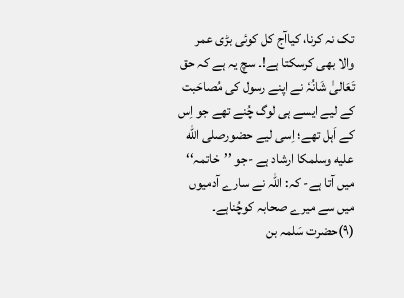تک نہ کرنا، کیاآج کل کوئی بڑی عمر والا بھی کرسکتا ہے!۔ سچ یہ ہے کہ حق تَعَالیٰ شَانُہٗ نے اپنے رسول کی مُصاحَبت کے لیے ایسے ہی لوگ چُنے تھے جو اِس کے اَہل تھے؛ اِسی لیے حضورصلى الله عليه وسلمکا ارشاد ہے -جو ’’خاتمہ‘‘ میں آتا ہے- کہ: اللہ نے سارے آدمیوں میں سے میرے صحابہ کوچُناہے۔ (۹)حضرت سَلمہ بن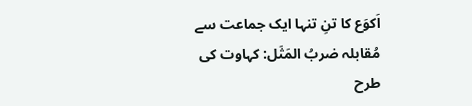اَکوَع کا تنِ تنہا ایک جماعت سے مُقابلہ ضربُ المَثَل: کہاوت کی طرح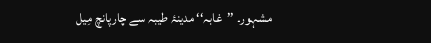مشہور۔ ’’غابہ‘‘ مدینۂ طیبہ سے چارپانچ مِیل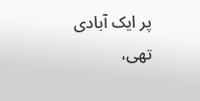پر ایک آبادی تھی،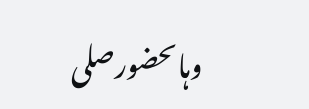وہاںحضورصلى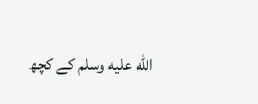الله عليه وسلم کے کچھ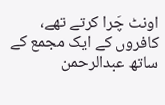اونٹ چَرا کرتے تھے، کافروں کے ایک مجمع کے ساتھ عبدالرحمن